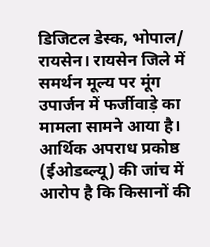डिजिटल डेस्क, भोपाल/ रायसेन। रायसेन जिले में समर्थन मूल्य पर मूंग उपार्जन में फर्जीवाड़े का मामला सामने आया है। आर्थिक अपराध प्रकोष्ठ (ईओडब्ल्यू) की जांच में आरोप है कि किसानों की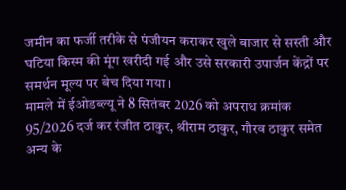जमीन का फर्जी तरीके से पंजीयन कराकर खुले बाजार से सस्ती और घटिया किस्म की मूंग खरीदी गई और उसे सरकारी उपार्जन केंद्रों पर समर्थन मूल्य पर बेच दिया गया।
मामले में ईओडब्ल्यू ने 8 सितंबर 2026 को अपराध क्रमांक 95/2026 दर्ज कर रंजीत ठाकुर, श्रीराम ठाकुर, गौरव ठाकुर समेत अन्य के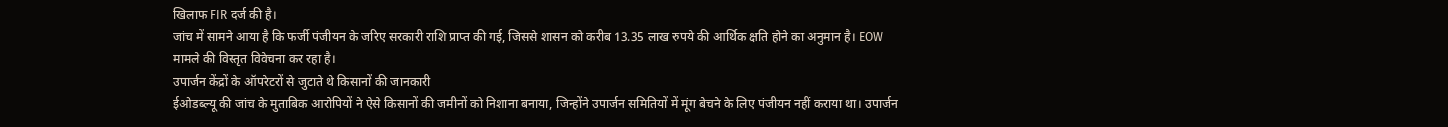खिलाफ FIR दर्ज की है।
जांच में सामने आया है कि फर्जी पंजीयन के जरिए सरकारी राशि प्राप्त की गई, जिससे शासन को करीब 13.35 लाख रुपये की आर्थिक क्षति होने का अनुमान है। EOW मामले की विस्तृत विवेचना कर रहा है।
उपार्जन केंद्रों के ऑपरेटरों से जुटाते थे किसानों की जानकारी
ईओडब्ल्यू की जांच के मुताबिक आरोपियों ने ऐसे किसानों की जमीनों को निशाना बनाया, जिन्होंने उपार्जन समितियों में मूंग बेचने के लिए पंजीयन नहीं कराया था। उपार्जन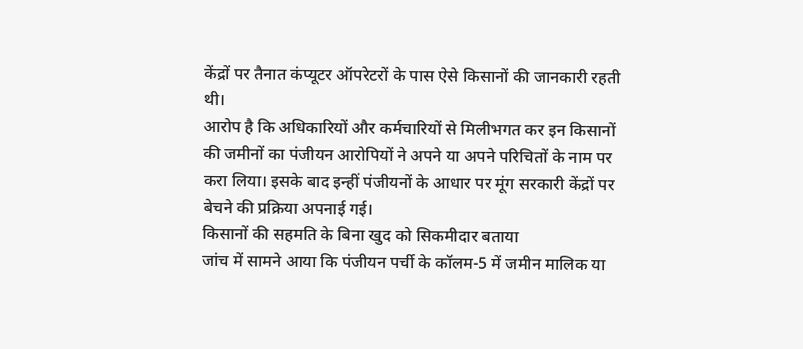केंद्रों पर तैनात कंप्यूटर ऑपरेटरों के पास ऐसे किसानों की जानकारी रहती थी।
आरोप है कि अधिकारियों और कर्मचारियों से मिलीभगत कर इन किसानों की जमीनों का पंजीयन आरोपियों ने अपने या अपने परिचितों के नाम पर करा लिया। इसके बाद इन्हीं पंजीयनों के आधार पर मूंग सरकारी केंद्रों पर बेचने की प्रक्रिया अपनाई गई।
किसानों की सहमति के बिना खुद को सिकमीदार बताया
जांच में सामने आया कि पंजीयन पर्ची के कॉलम-5 में जमीन मालिक या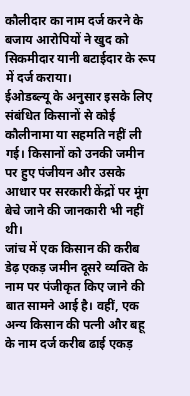कौलीदार का नाम दर्ज करने के बजाय आरोपियों ने खुद को सिकमीदार यानी बटाईदार के रूप में दर्ज कराया।
ईओडब्ल्यू के अनुसार इसके लिए संबंधित किसानों से कोई कौलीनामा या सहमति नहीं ली गई। किसानों को उनकी जमीन पर हुए पंजीयन और उसके आधार पर सरकारी केंद्रों पर मूंग बेचे जाने की जानकारी भी नहीं थी।
जांच में एक किसान की करीब डेढ़ एकड़ जमीन दूसरे व्यक्ति के नाम पर पंजीकृत किए जाने की बात सामने आई है। वहीं, एक अन्य किसान की पत्नी और बहू के नाम दर्ज करीब ढाई एकड़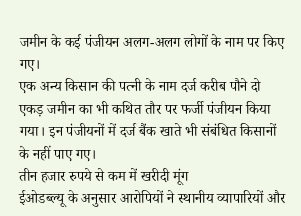जमीन के कई पंजीयन अलग-अलग लोगों के नाम पर किए गए।
एक अन्य किसान की पत्नी के नाम दर्ज करीब पौने दो एकड़ जमीन का भी कथित तौर पर फर्जी पंजीयन किया गया। इन पंजीयनों में दर्ज बैंक खाते भी संबंधित किसानों के नहीं पाए गए।
तीन हजार रुपये से कम में खरीदी मूंग
ईओडब्ल्यू के अनुसार आरोपियों ने स्थानीय व्यापारियों और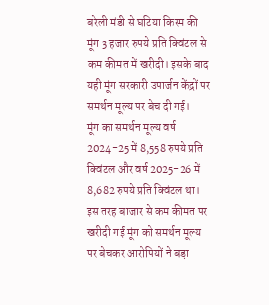बरेली मंडी से घटिया किस्म की मूंग 3 हजार रुपये प्रति क्विंटल से कम कीमत में खरीदी। इसके बाद यही मूंग सरकारी उपार्जन केंद्रों पर समर्थन मूल्य पर बेच दी गई।
मूंग का समर्थन मूल्य वर्ष 2024-25 में 8,558 रुपये प्रति क्विंटल और वर्ष 2025-26 में 8,682 रुपये प्रति क्विंटल था। इस तरह बाजार से कम कीमत पर खरीदी गई मूंग को समर्थन मूल्य पर बेचकर आरोपियों ने बड़ा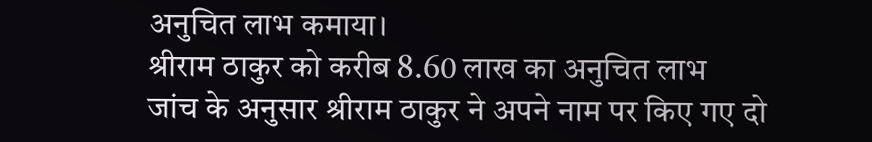अनुचित लाभ कमाया।
श्रीराम ठाकुर को करीब 8.60 लाख का अनुचित लाभ
जांच के अनुसार श्रीराम ठाकुर ने अपने नाम पर किए गए दो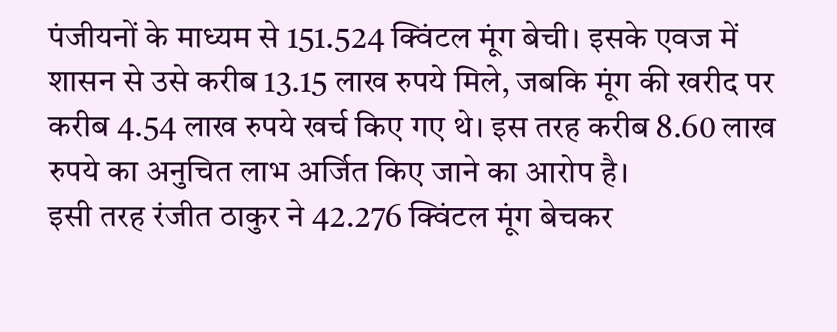पंजीयनों के माध्यम से 151.524 क्विंटल मूंग बेची। इसके एवज में शासन से उसे करीब 13.15 लाख रुपये मिले, जबकि मूंग की खरीद पर करीब 4.54 लाख रुपये खर्च किए गए थे। इस तरह करीब 8.60 लाख रुपये का अनुचित लाभ अर्जित किए जाने का आरोप है।
इसी तरह रंजीत ठाकुर ने 42.276 क्विंटल मूंग बेचकर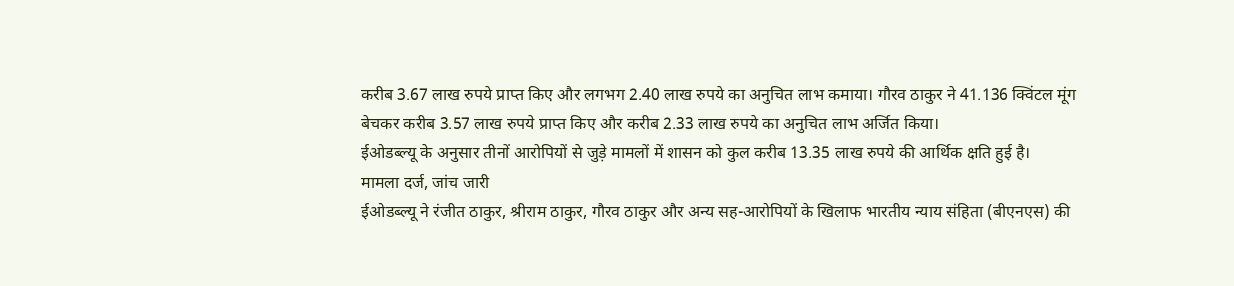करीब 3.67 लाख रुपये प्राप्त किए और लगभग 2.40 लाख रुपये का अनुचित लाभ कमाया। गौरव ठाकुर ने 41.136 क्विंटल मूंग बेचकर करीब 3.57 लाख रुपये प्राप्त किए और करीब 2.33 लाख रुपये का अनुचित लाभ अर्जित किया।
ईओडब्ल्यू के अनुसार तीनों आरोपियों से जुड़े मामलों में शासन को कुल करीब 13.35 लाख रुपये की आर्थिक क्षति हुई है।
मामला दर्ज, जांच जारी
ईओडब्ल्यू ने रंजीत ठाकुर, श्रीराम ठाकुर, गौरव ठाकुर और अन्य सह-आरोपियों के खिलाफ भारतीय न्याय संहिता (बीएनएस) की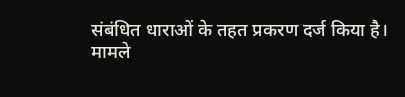संबंधित धाराओं के तहत प्रकरण दर्ज किया है।
मामले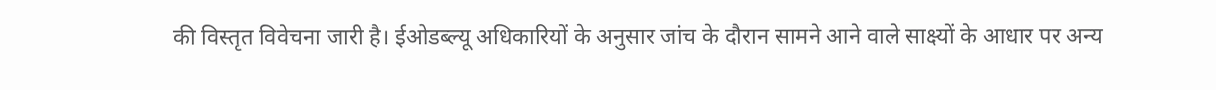की विस्तृत विवेचना जारी है। ईओडब्ल्यू अधिकारियों के अनुसार जांच के दौरान सामने आने वाले साक्ष्यों के आधार पर अन्य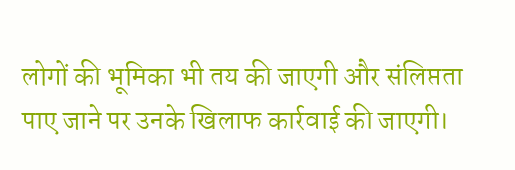लोगों की भूमिका भी तय की जाएगी और संलिप्तता पाए जाने पर उनके खिलाफ कार्रवाई की जाएगी।